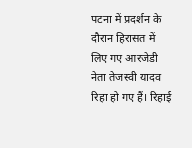पटना में प्रदर्शन के दौरान हिरासत में लिए गए आरजेडी नेता तेजस्वी यादव रिहा हो गए हैं। रिहाई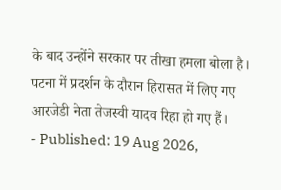के बाद उन्होंने सरकार पर तीखा हमला बोला है।
पटना में प्रदर्शन के दौरान हिरासत में लिए गए आरजेडी नेता तेजस्वी यादव रिहा हो गए हैं।
- Published: 19 Aug 2026,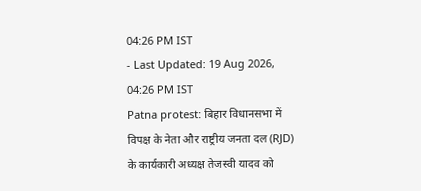04:26 PM IST
- Last Updated: 19 Aug 2026, 04:26 PM IST
Patna protest: बिहार विधानसभा में विपक्ष के नेता और राष्ट्रीय जनता दल (RJD) के कार्यकारी अध्यक्ष तेजस्वी यादव को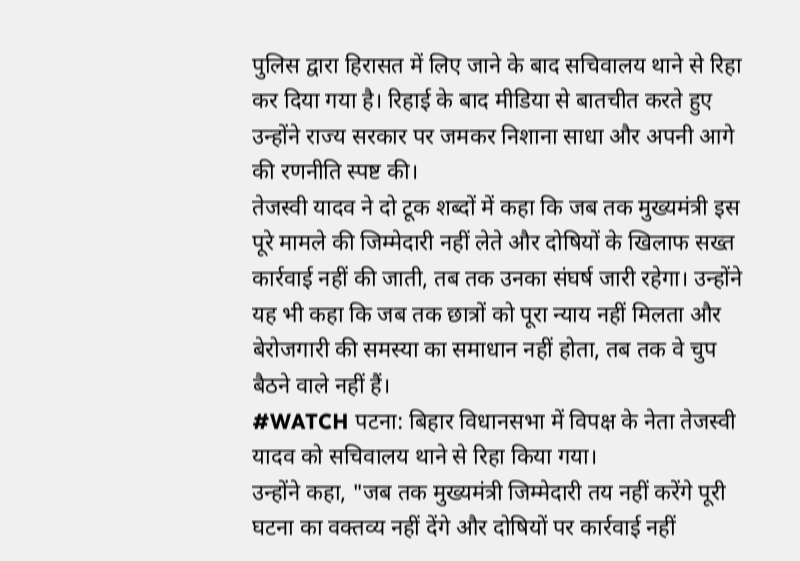पुलिस द्वारा हिरासत में लिए जाने के बाद सचिवालय थाने से रिहा कर दिया गया है। रिहाई के बाद मीडिया से बातचीत करते हुए उन्होंने राज्य सरकार पर जमकर निशाना साधा और अपनी आगे की रणनीति स्पष्ट की।
तेजस्वी यादव ने दो टूक शब्दों में कहा कि जब तक मुख्यमंत्री इस पूरे मामले की जिम्मेदारी नहीं लेते और दोषियों के खिलाफ सख्त कार्रवाई नहीं की जाती, तब तक उनका संघर्ष जारी रहेगा। उन्होंने यह भी कहा कि जब तक छात्रों को पूरा न्याय नहीं मिलता और बेरोजगारी की समस्या का समाधान नहीं होता, तब तक वे चुप बैठने वाले नहीं हैं।
#WATCH पटना: बिहार विधानसभा में विपक्ष के नेता तेजस्वी यादव को सचिवालय थाने से रिहा किया गया।
उन्होंने कहा, "जब तक मुख्यमंत्री जिम्मेदारी तय नहीं करेंगे पूरी घटना का वक्तव्य नहीं देंगे और दोषियों पर कार्रवाई नहीं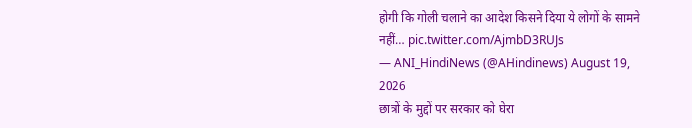होगी कि गोली चलाने का आदेश किसने दिया ये लोगों के सामने नहीं… pic.twitter.com/AjmbD3RUJs
— ANI_HindiNews (@AHindinews) August 19, 2026
छात्रों के मुद्दों पर सरकार को घेरा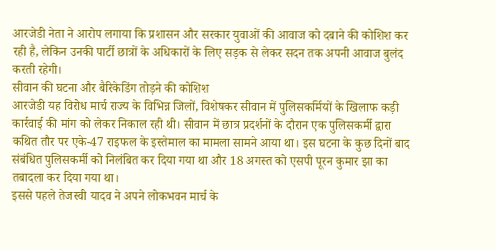आरजेडी नेता ने आरोप लगाया कि प्रशासन और सरकार युवाओं की आवाज को दबाने की कोशिश कर रही है, लेकिन उनकी पार्टी छात्रों के अधिकारों के लिए सड़क से लेकर सदन तक अपनी आवाज बुलंद करती रहेगी।
सीवान की घटना और बैरिकेडिंग तोड़ने की कोशिश
आरजेडी यह विरोध मार्च राज्य के विभिन्न जिलों, विशेषकर सीवान में पुलिसकर्मियों के खिलाफ कड़ी कार्रवाई की मांग को लेकर निकाल रही थी। सीवान में छात्र प्रदर्शनों के दौरान एक पुलिसकर्मी द्वारा कथित तौर पर एके-47 राइफल के इस्तेमाल का मामला सामने आया था। इस घटना के कुछ दिनों बाद संबंधित पुलिसकर्मी को निलंबित कर दिया गया था और 18 अगस्त को एसपी पूरन कुमार झा का तबादला कर दिया गया था।
इससे पहले तेजस्वी यादव ने अपने लोकभवन मार्च के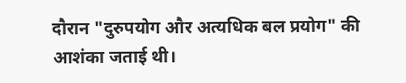दौरान "दुरुपयोग और अत्यधिक बल प्रयोग" की आशंका जताई थी।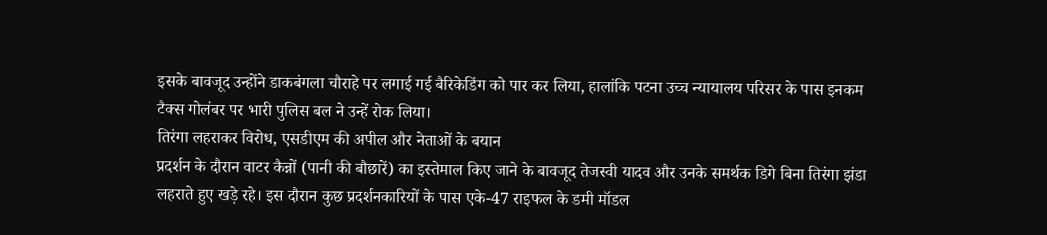इसके बावजूद उन्होंने डाकबंगला चौराहे पर लगाई गई बैरिकेडिंग को पार कर लिया, हालांकि पटना उच्च न्यायालय परिसर के पास इनकम टैक्स गोलंबर पर भारी पुलिस बल ने उन्हें रोक लिया।
तिरंगा लहराकर विरोध, एसडीएम की अपील और नेताओं के बयान
प्रदर्शन के दौरान वाटर कैन्नों (पानी की बौछारें) का इस्तेमाल किए जाने के बावजूद तेजस्वी यादव और उनके समर्थक डिगे बिना तिरंगा झंडा लहराते हुए खड़े रहे। इस दौरान कुछ प्रदर्शनकारियों के पास एके-47 राइफल के डमी मॉडल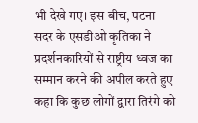भी देखे गए। इस बीच, पटना सदर के एसडीओ कृतिका ने प्रदर्शनकारियों से राष्ट्रीय ध्वज का सम्मान करने की अपील करते हुए कहा कि कुछ लोगों द्वारा तिरंगे को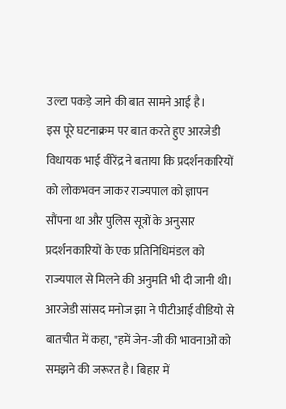उल्टा पकड़े जाने की बात सामने आई है।
इस पूरे घटनाक्रम पर बात करते हुए आरजेडी विधायक भाई वीरेंद्र ने बताया कि प्रदर्शनकारियों को लोकभवन जाकर राज्यपाल को ज्ञापन सौंपना था और पुलिस सूत्रों के अनुसार प्रदर्शनकारियों के एक प्रतिनिधिमंडल को राज्यपाल से मिलने की अनुमति भी दी जानी थी।
आरजेडी सांसद मनोज झा ने पीटीआई वीडियो से बातचीत में कहा, "हमें जेन-जी की भावनाओं को समझने की जरूरत है। बिहार में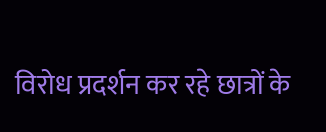विरोध प्रदर्शन कर रहे छात्रों के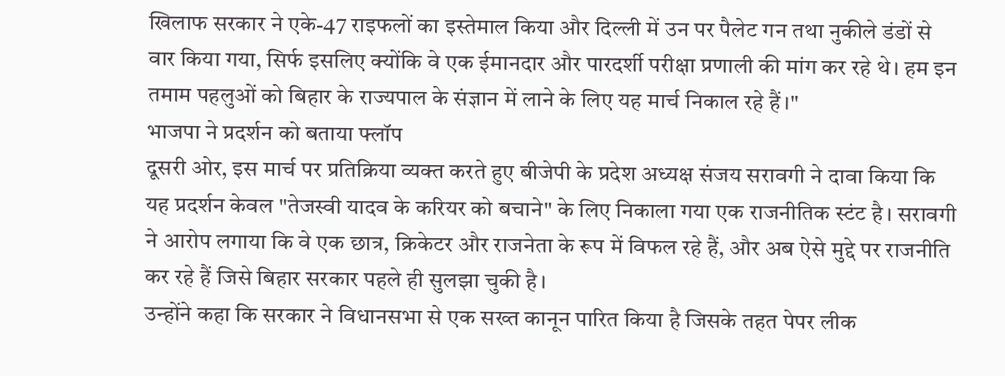खिलाफ सरकार ने एके-47 राइफलों का इस्तेमाल किया और दिल्ली में उन पर पैलेट गन तथा नुकीले डंडों से वार किया गया, सिर्फ इसलिए क्योंकि वे एक ईमानदार और पारदर्शी परीक्षा प्रणाली की मांग कर रहे थे। हम इन तमाम पहलुओं को बिहार के राज्यपाल के संज्ञान में लाने के लिए यह मार्च निकाल रहे हैं।"
भाजपा ने प्रदर्शन को बताया फ्लॉप
दूसरी ओर, इस मार्च पर प्रतिक्रिया व्यक्त करते हुए बीजेपी के प्रदेश अध्यक्ष संजय सरावगी ने दावा किया कि यह प्रदर्शन केवल "तेजस्वी यादव के करियर को बचाने" के लिए निकाला गया एक राजनीतिक स्टंट है। सरावगी ने आरोप लगाया कि वे एक छात्र, क्रिकेटर और राजनेता के रूप में विफल रहे हैं, और अब ऐसे मुद्दे पर राजनीति कर रहे हैं जिसे बिहार सरकार पहले ही सुलझा चुकी है।
उन्होंने कहा कि सरकार ने विधानसभा से एक सख्त कानून पारित किया है जिसके तहत पेपर लीक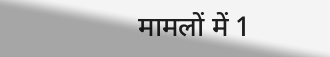मामलों में 1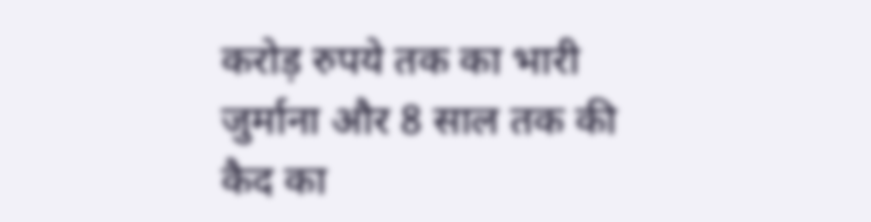करोड़ रुपये तक का भारी जुर्माना और 8 साल तक की कैद का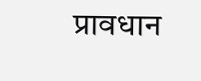प्रावधान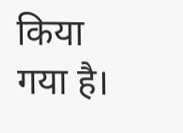किया गया है।